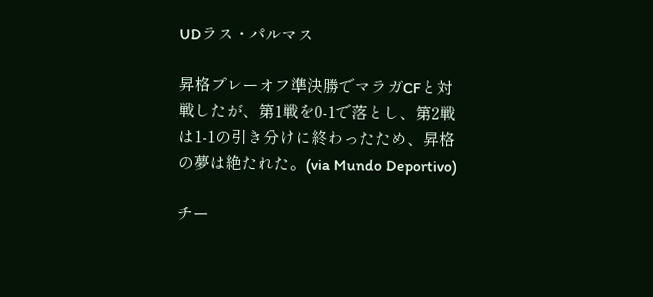UDラス・パルマス

昇格プレーオフ準決勝でマラガCFと対戦したが、第1戦を0-1で落とし、第2戦は1-1の引き分けに終わったため、昇格の夢は絶たれた。(via Mundo Deportivo)

チー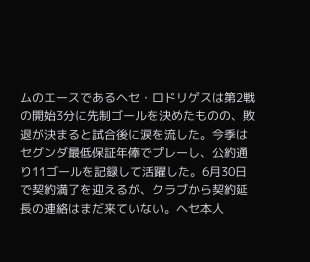ムのエースであるヘセ・ロドリゲスは第2戦の開始3分に先制ゴールを決めたものの、敗退が決まると試合後に涙を流した。今季はセグンダ最低保証年俸でプレーし、公約通り11ゴールを記録して活躍した。6月30日で契約満了を迎えるが、クラブから契約延長の連絡はまだ来ていない。ヘセ本人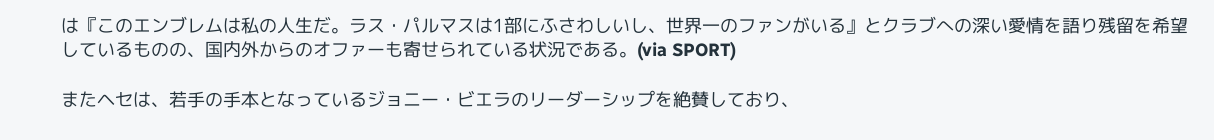は『このエンブレムは私の人生だ。ラス・パルマスは1部にふさわしいし、世界一のファンがいる』とクラブへの深い愛情を語り残留を希望しているものの、国内外からのオファーも寄せられている状況である。(via SPORT)

またヘセは、若手の手本となっているジョニー・ビエラのリーダーシップを絶賛しており、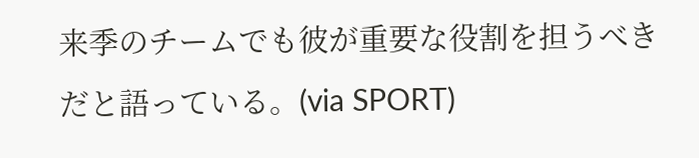来季のチームでも彼が重要な役割を担うべきだと語っている。(via SPORT)